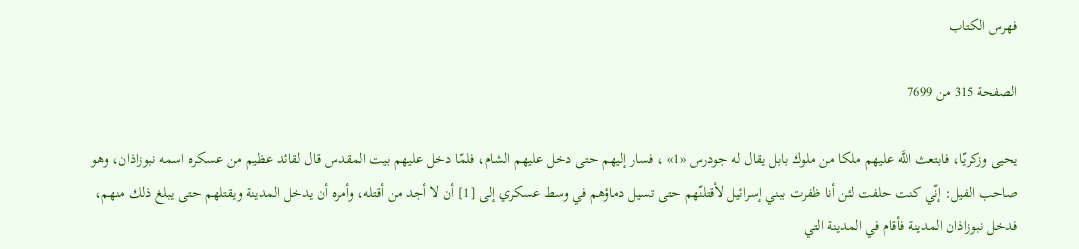فهرس الكتاب

الصفحة 315 من 7699

يحيى وزكريّا، فابتعث اللَّه عليهم ملكا من ملوك بابل يقال له جودرس «1» ، فسار إليهم حتى دخل عليهم الشام، فلمّا دخل عليهم بيت المقدس قال لقائد عظيم من عسكره اسمه نبوزاذان، وهو صاحب الفيل: إنّي كنت حلفت لئن أنا ظفرت ببني إسرائيل لأقتلنّهم حتى تسيل دماؤهم في وسط عسكري إلى [1] أن لا أجد من أقتله، وأمره أن يدخل المدينة ويقتلهم حتى يبلغ ذلك منهم، فدخل نبوزاذان المدينة فأقام في المدينة التي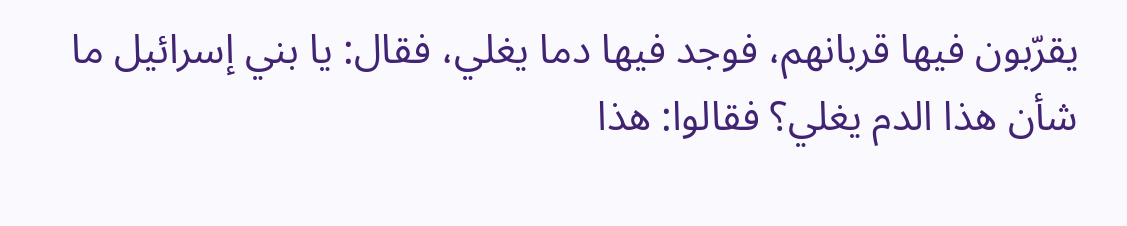يقرّبون فيها قربانهم، فوجد فيها دما يغلي، فقال: يا بني إسرائيل ما شأن هذا الدم يغلي؟ فقالوا: هذا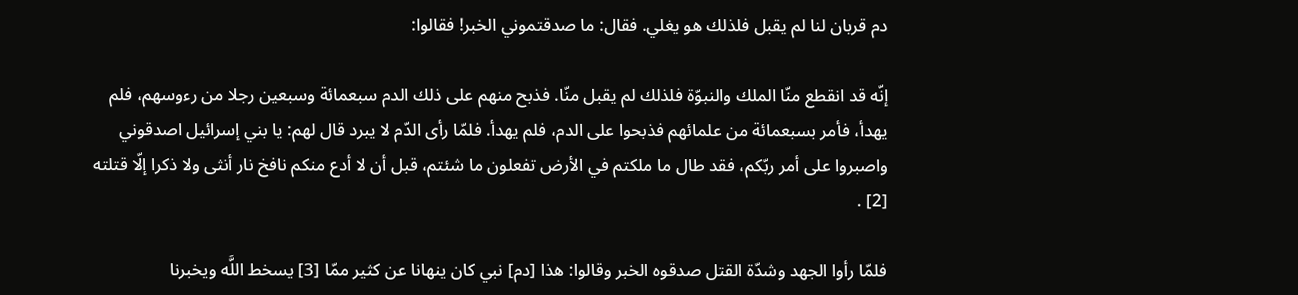دم قربان لنا لم يقبل فلذلك هو يغلي. فقال: ما صدقتموني الخبر! فقالوا:

إنّه قد انقطع منّا الملك والنبوّة فلذلك لم يقبل منّا. فذبح منهم على ذلك الدم سبعمائة وسبعين رجلا من رءوسهم، فلم يهدأ، فأمر بسبعمائة من علمائهم فذبحوا على الدم، فلم يهدأ. فلمّا رأى الدّم لا يبرد قال لهم: يا بني إسرائيل اصدقوني واصبروا على أمر ربّكم، فقد طال ما ملكتم في الأرض تفعلون ما شئتم، قبل أن لا أدع منكم نافخ نار أنثى ولا ذكرا إلّا قتلته [2] .

فلمّا رأوا الجهد وشدّة القتل صدقوه الخبر وقالوا: هذا [دم] نبي كان ينهانا عن كثير ممّا [3] يسخط اللَّه ويخبرنا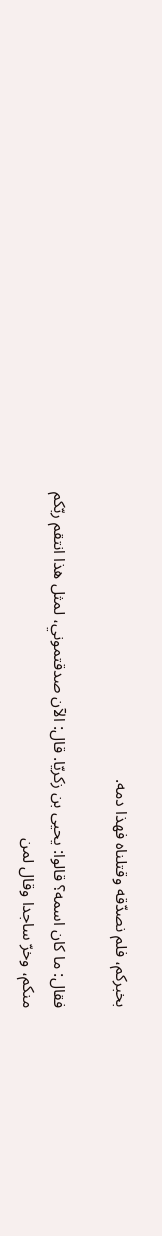بخبركم، فلم نصدّقه وقتلناه فهذا دمه.

فقال: ما كان اسمه؟ قالوا: يحيى بن زكريّا. قال: الآن صدقتموني، لمثل هذا انتقم ربّكم منكم، وخرّ ساجدا وقال لمن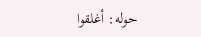حوله: أغلقوا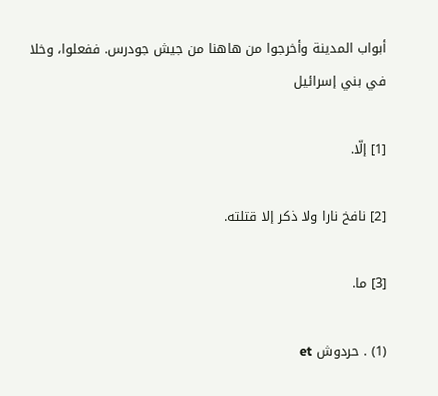أبواب المدينة وأخرجوا من هاهنا من جيش جودرس. ففعلوا، وخلا في بني إسرائيل

[1] إلّا.

[2] نافخ نارا ولا ذكر إلا قتلته.

[3] ما.

(1) . حردوش et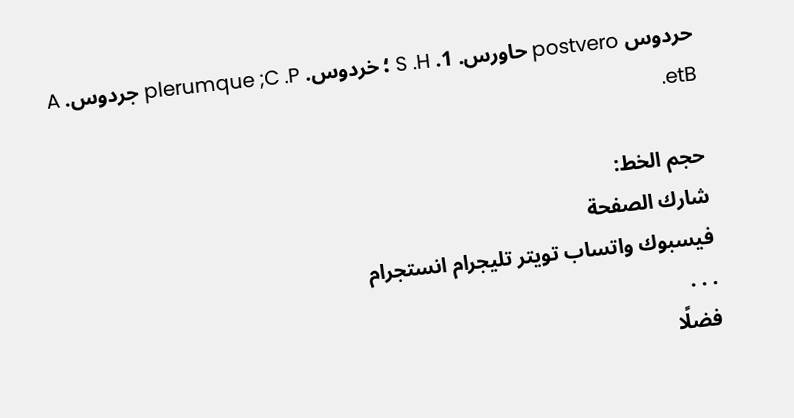حردوس postvero حاورس. 1. S .H ؛ خردوس. plerumque ;C .P جردوس. A .etB

حجم الخط:
شارك الصفحة
فيسبوك واتساب تويتر تليجرام انستجرام
. . .
فضلًا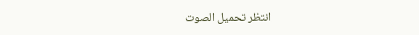انتظر تحميل الصوت